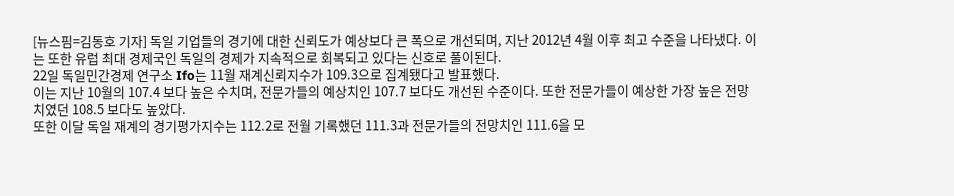[뉴스핌=김동호 기자] 독일 기업들의 경기에 대한 신뢰도가 예상보다 큰 폭으로 개선되며, 지난 2012년 4월 이후 최고 수준을 나타냈다. 이는 또한 유럽 최대 경제국인 독일의 경제가 지속적으로 회복되고 있다는 신호로 풀이된다.
22일 독일민간경제 연구소 Ifo는 11월 재계신뢰지수가 109.3으로 집계됐다고 발표했다.
이는 지난 10월의 107.4 보다 높은 수치며, 전문가들의 예상치인 107.7 보다도 개선된 수준이다. 또한 전문가들이 예상한 가장 높은 전망치였던 108.5 보다도 높았다.
또한 이달 독일 재계의 경기평가지수는 112.2로 전월 기록했던 111.3과 전문가들의 전망치인 111.6을 모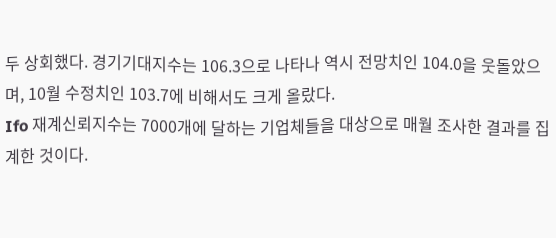두 상회했다. 경기기대지수는 106.3으로 나타나 역시 전망치인 104.0을 웃돌았으며, 10월 수정치인 103.7에 비해서도 크게 올랐다.
Ifo 재계신뢰지수는 7000개에 달하는 기업체들을 대상으로 매월 조사한 결과를 집계한 것이다.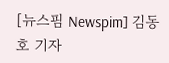[뉴스핌 Newspim] 김동호 기자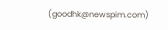(goodhk@newspim.com)